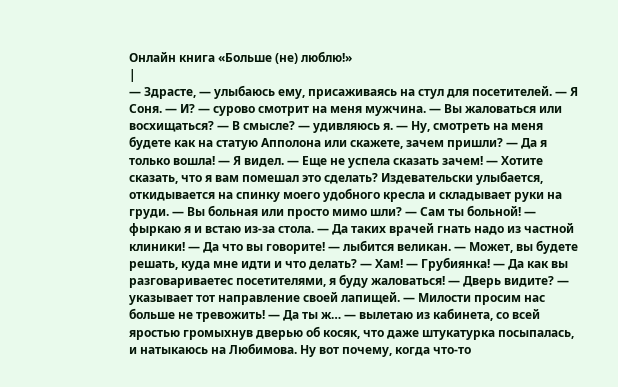Онлайн книга «Больше (не) люблю!»
|
— Здрасте, — улыбаюсь ему, присаживаясь на стул для посетителей. — Я Соня. — И? — сурово смотрит на меня мужчина. — Вы жаловаться или восхищаться? — В смысле? — удивляюсь я. — Ну, смотреть на меня будете как на статую Апполона или скажете, зачем пришли? — Да я только вошла! — Я видел. — Еще не успела сказать зачем! — Хотите сказать, что я вам помешал это сделать? Издевательски улыбается, откидывается на спинку моего удобного кресла и складывает руки на груди. — Вы больная или просто мимо шли? — Сам ты больной! — фыркаю я и встаю из-за стола. — Да таких врачей гнать надо из частной клиники! — Да что вы говорите! — лыбится великан. — Может, вы будете решать, куда мне идти и что делать? — Хам! — Грубиянка! — Да как вы разговариваетес посетителями, я буду жаловаться! — Дверь видите? — указывает тот направление своей лапищей. — Милости просим нас больше не тревожить! — Да ты ж… — вылетаю из кабинета, со всей яростью громыхнув дверью об косяк, что даже штукатурка посыпалась, и натыкаюсь на Любимова. Ну вот почему, когда что-то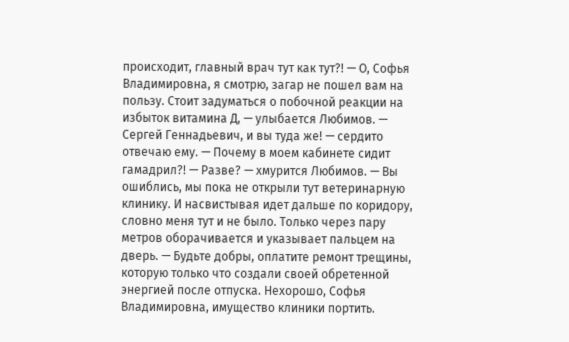происходит, главный врач тут как тут?! — О, Софья Владимировна, я смотрю, загар не пошел вам на пользу. Стоит задуматься о побочной реакции на избыток витамина Д, — улыбается Любимов. — Сергей Геннадьевич, и вы туда же! — сердито отвечаю ему. — Почему в моем кабинете сидит гамадрил?! — Разве? — хмурится Любимов. — Вы ошиблись, мы пока не открыли тут ветеринарную клинику. И насвистывая идет дальше по коридору, словно меня тут и не было. Только через пару метров оборачивается и указывает пальцем на дверь. — Будьте добры, оплатите ремонт трещины, которую только что создали своей обретенной энергией после отпуска. Нехорошо, Софья Владимировна, имущество клиники портить.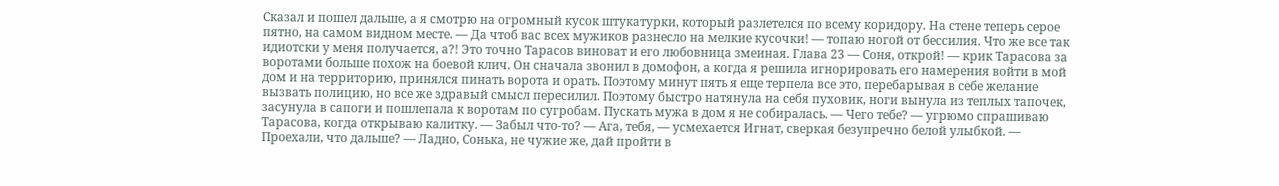Сказал и пошел дальше, а я смотрю на огромный кусок штукатурки, который разлетелся по всему коридору. На стене теперь серое пятно, на самом видном месте. — Да чтоб вас всех мужиков разнесло на мелкие кусочки! — топаю ногой от бессилия. Что же все так идиотски у меня получается, а?! Это точно Тарасов виноват и его любовница змеиная. Глава 23 — Соня, открой! — крик Тарасова за воротами больше похож на боевой клич. Он сначала звонил в домофон, а когда я решила игнорировать его намерения войти в мой дом и на территорию, принялся пинать ворота и орать. Поэтому минут пять я еще терпела все это, перебарывая в себе желание вызвать полицию, но все же здравый смысл пересилил. Поэтому быстро натянула на себя пуховик, ноги вынула из теплых тапочек, засунула в сапоги и пошлепала к воротам по сугробам. Пускать мужа в дом я не собиралась. — Чего тебе? — угрюмо спрашиваю Тарасова, когда открываю калитку. — Забыл что-то? — Ага, тебя, — усмехается Игнат, сверкая безупречно белой улыбкой. — Проехали, что дальше? — Ладно, Сонька, не чужие же, дай пройти в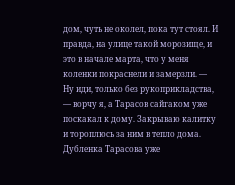дом, чуть не околел, пока тут стоял. И правда, на улице такой морозище, и это в начале марта, что у меня коленки покраснели и замерзли. — Ну иди, только без рукоприкладства, — ворчу я, а Тарасов сайгаком уже поскакал к дому. Закрываю калитку и тороплюсь за ним в тепло дома. Дубленка Тарасова уже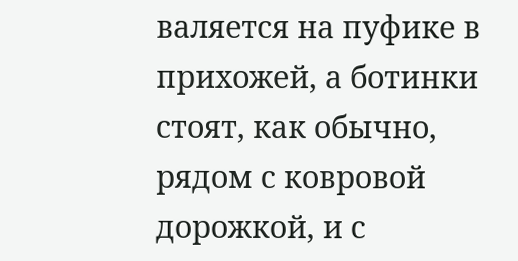валяется на пуфике в прихожей, а ботинки стоят, как обычно, рядом с ковровой дорожкой, и с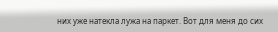них уже натекла лужа на паркет. Вот для меня до сих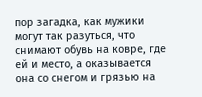пор загадка, как мужики могут так разуться, что снимают обувь на ковре, где ей и место, а оказывается она со снегом и грязью на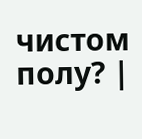чистом полу? |